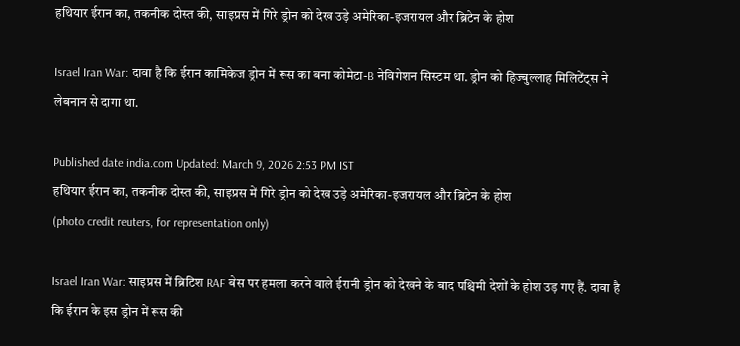हथियार ईरान का, तकनीक दोस्त की, साइप्रस में गिरे ड्रोन को देख उड़े अमेरिका-इजरायल और ब्रिटेन के होश

Israel Iran War: दावा है कि ईरान कामिकेज ड्रोन में रूस का बना कोमेटा-B नेविगेशन सिस्टम था. ड्रोन को हिज्बुल्लाह मिलिटेंट्स ने लेबनान से दागा था.

Published date india.com Updated: March 9, 2026 2:53 PM IST
हथियार ईरान का, तकनीक दोस्त की, साइप्रस में गिरे ड्रोन को देख उड़े अमेरिका-इजरायल और ब्रिटेन के होश
(photo credit reuters, for representation only)

Israel Iran War: साइप्रस में ब्रिटिश RAF बेस पर हमला करने वाले ईरानी ड्रोन को देखने के बाद पश्चिमी देशों के होश उड़ गए हैं. दावा है कि ईरान के इस ड्रोन में रूस की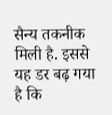सैन्य तकनीक मिली है. इससे यह डर बढ़ गया है कि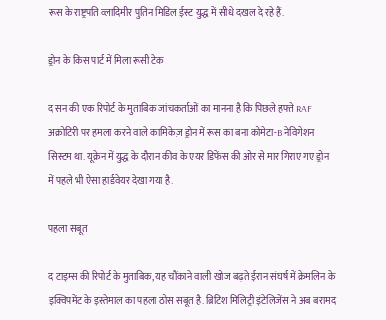रूस के राष्ट्रपति व्लादिमीर पुतिन मिडिल ईस्ट युद्ध में सीधे दखल दे रहे हैं.

ड्रोन के किस पार्ट में मिला रूसी टेक

द सन की एक रिपोर्ट के मुताबिक जांचकर्ताओं का मानना है कि पिछले हफ्ते RAF अक्रोटिरी पर हमला करने वाले कामिकेज़ ड्रोन में रूस का बना कोमेटा-B नेविगेशन सिस्टम था. यूक्रेन में युद्ध के दौरान कीव के एयर डिफेंस की ओर से मार गिराए गए ड्रोन में पहले भी ऐसा हार्डवेयर देखा गया है.

पहला सबूत

द टाइम्स की रिपोर्ट के मुताबिक, यह चौंकाने वाली खोज बढ़ते ईरान संघर्ष में क्रेमलिन के इक्विपमेंट के इस्तेमाल का पहला ठोस सबूत है. ब्रिटिश मिलिट्री इंटेलिजेंस ने अब बरामद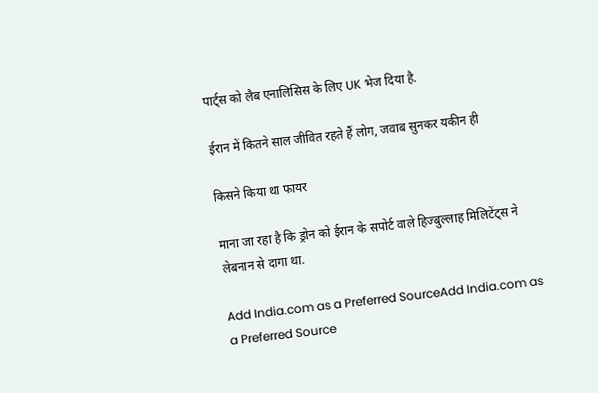पार्ट्स को लैब एनालिसिस के लिए UK भेज दिया है.

ईरान में कितने साल जीवित रहते हैं लोग, जवाब सुनकर यकीन ही

किसने किया था फायर

माना जा रहा है कि ड्रोन को ईरान के सपोर्ट वाले हिज्बुल्लाह मिलिटेंट्स ने लेबनान से दागा था.

Add India.com as a Preferred SourceAdd India.com as a Preferred Source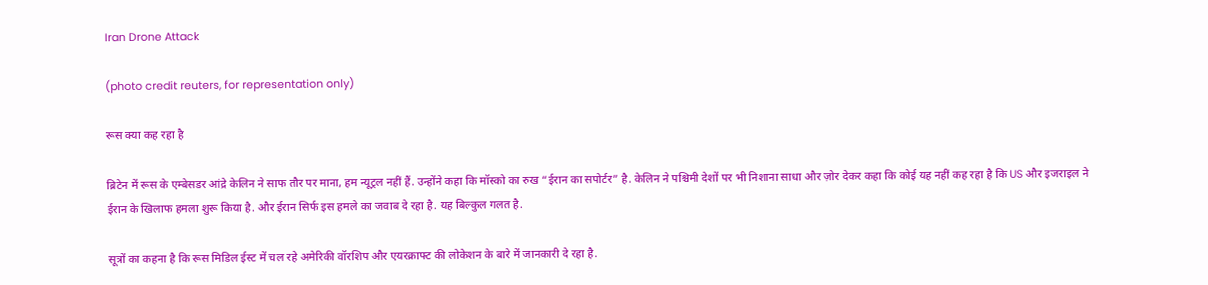Iran Drone Attack

(photo credit reuters, for representation only)

रूस क्या कह रहा है

ब्रिटेन में रूस के एम्बेसडर आंद्रे केलिन ने साफ तौर पर माना, हम न्यूट्रल नहीं हैं. उन्होंने कहा कि मॉस्को का रुख “ईरान का सपोर्टर” है. केलिन ने पश्चिमी देशों पर भी निशाना साधा और ज़ोर देकर कहा कि कोई यह नहीं कह रहा है कि US और इजराइल ने ईरान के खिलाफ हमला शुरू किया है. और ईरान सिर्फ इस हमले का जवाब दे रहा है. यह बिल्कुल गलत है.

सूत्रों का कहना है कि रूस मिडिल ईस्ट में चल रहे अमेरिकी वॉरशिप और एयरक्राफ्ट की लोकेशन के बारे में जानकारी दे रहा है.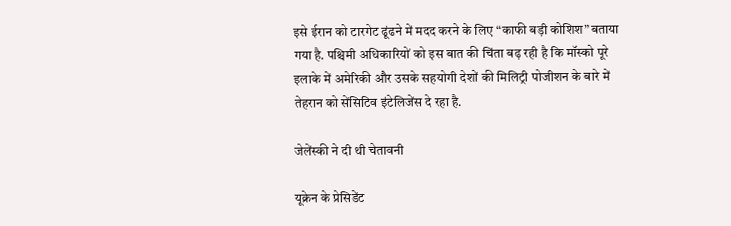इसे ईरान को टारगेट ढूंढने में मदद करने के लिए “काफी बड़ी कोशिश” बताया गया है. पश्चिमी अधिकारियों को इस बात की चिंता बढ़ रही है कि मॉस्को पूरे इलाके में अमेरिकी और उसके सहयोगी देशों की मिलिट्री पोजीशन के बारे में तेहरान को सेंसिटिव इंटेलिजेंस दे रहा है.

जेलेंस्की ने दी थी चेतावनी

यूक्रेन के प्रेसिडेंट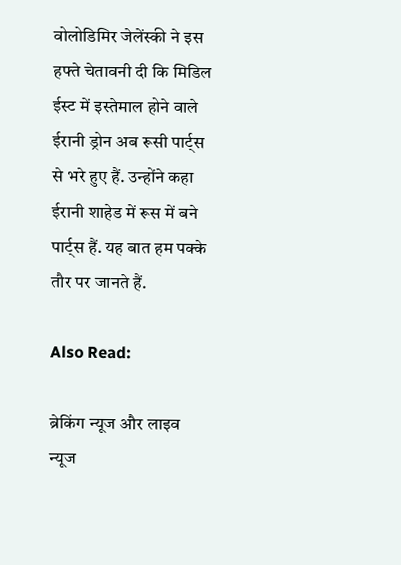वोलोडिमिर जेलेंस्की ने इस हफ्ते चेतावनी दी कि मिडिल ईस्ट में इस्तेमाल होने वाले ईरानी ड्रोन अब रूसी पार्ट्स से भरे हुए हैं. उन्होंने कहा ईरानी शाहेड में रूस में बने पार्ट्स हैं. यह बात हम पक्के तौर पर जानते हैं.

Also Read:

ब्रेकिंग न्यूज और लाइव न्यूज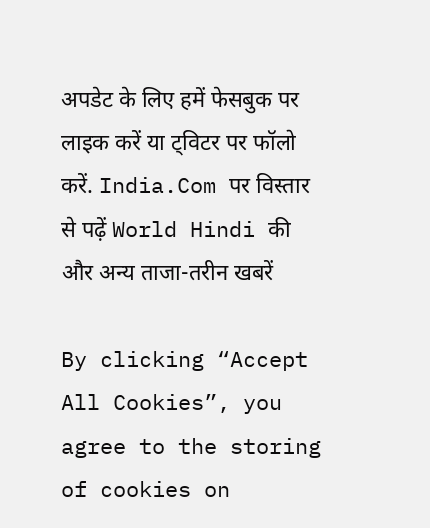अपडेट के लिए हमें फेसबुक पर लाइक करें या ट्विटर पर फॉलो करें. India.Com पर विस्तार से पढ़ें World Hindi की और अन्य ताजा-तरीन खबरें

By clicking “Accept All Cookies”, you agree to the storing of cookies on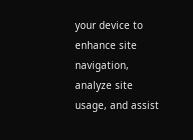your device to enhance site navigation, analyze site usage, and assist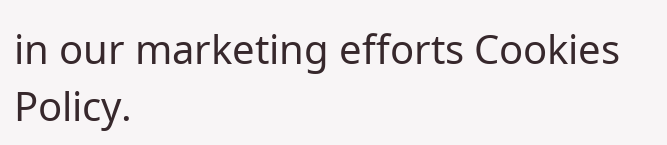in our marketing efforts Cookies Policy.